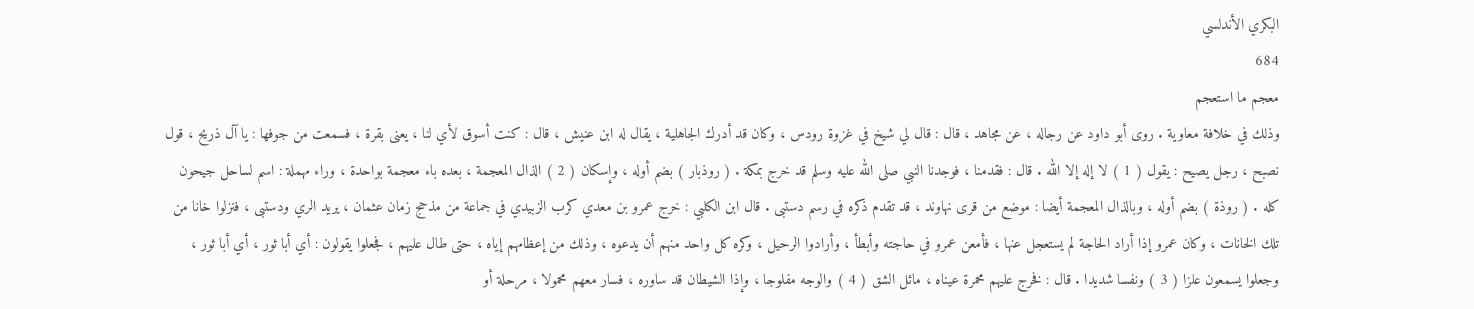البكري الأندلسي
684
معجم ما استعجم
وذلك في خلافة معاوية . روى أبو داود عن رجاله ، عن مجاهد ، قال : قال لي شيخ في غزوة رودس ، وكان قد أدرك الجاهلية ، يقال له ابن عنيش ، قال : كنت أسوق لأي لنا ، يعنى بقرة ، فسمعت من جوفها : يا آل ذريح ، قول نصبح ، رجل يصيح : يقول ( 1 ) لا إله إلا الله . قال : فقدمنا ، فوجدنا النبي صلى الله عليه وسلم قد خرج بمكة . ( روذبار ) بضم أوله ، وإسكان ( 2 ) الذال المعجمة ، بعده باء معجمة بواحدة ، وراء مهملة : اسم لساحل جيحون كله . ( روذة ) بضم أوله ، وبالذال المعجمة أيضا : موضع من قرى نهاوند ، قد تقدم ذكره في رسم دستبى . قال ابن الكلبي : خرج عمرو بن معدي كرب الزبيدي في جماعة من مذحج زمان عثمان ، يريد الري ودستبى ، فنزلوا خانا من تلك الخانات ، وكان عمرو إذا أراد الحاجة لم يستعجل عنها ، فأمعن عمرو في حاجته وأبطأ ، وأرادوا الرحيل ، وكره كل واحد منهم أن يدعوه ، وذلك من إعظامهم إياه ، حتى طال عليهم ، فجعلوا يقولون : أي أبا ثور ، أي أبا ثور ، وجعلوا يسمعون علزا ( 3 ) ونفسا شديدا . قال : فخرج عليهم محمرة عيناه ، مائل الشق ( 4 ) والوجه مفلوجا ، وإذا الشيطان قد ساوره ، فسار معهم محمولا ، مرحلة أو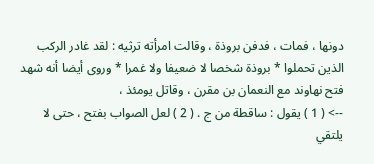دونها ، فمات ، فدفن بروذة ، وقالت امرأته ترثيه : لقد غادر الركب الذين تحملوا * بروذة شخصا لا ضعيفا ولا غمرا * وروى أيضا أنه شهد فتح نهاوند مع النعمان بن مقرن ، وقاتل يومئذ ،
--> ( 1 ) يقول : ساقطة من ج . ( 2 ) لعل الصواب بفتح ، حتى لا يلتقي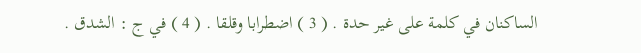الساكنان في كلمة على غير حدة . ( 3 ) اضطرابا وقلقا . ( 4 ) في ج : الشدق .